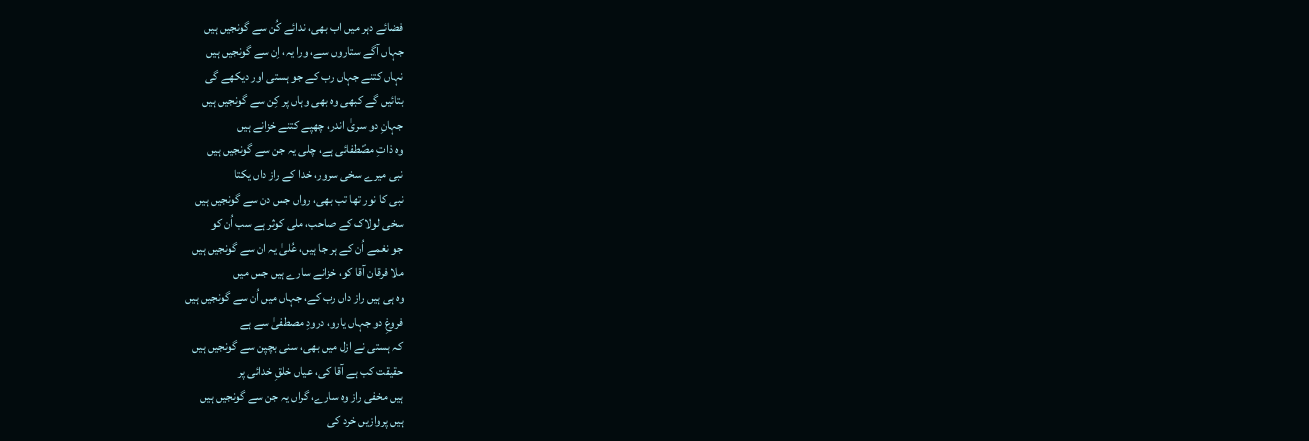فضائے دہر میں اب بھی، ندائے کُن سے گونجیں ہیں
جہاں آگے ستاروں سے، ورا یہ، اِن سے گونجیں ہیں
نہاں کتنے جہاں رب کے جو ہستی اور دیکھے گی
بتائیں گے کبھی وہ بھی وہاں پر کِن سے گونجیں ہیں
جہانِ دو سریٰ اندر، چھپے کتنے خزانے ہیں
وہ ذاتِ مصؐطفائی ہے، چلی یہ جن سے گونجیں ہیں
نبی میرے سخی سرور، خدا کے راز داں یکتا
نبی کا نور تھا تب بھی، رواں جس دن سے گونجیں ہیں
سخی لولاک کے صاحب، ملی کوثر ہے سب اُن کو
جو نغمے اُن کے ہر جا ہیں، عُلیٰ یہ ان سے گونجیں ہیں
ملا فرقان آقا کو، خزانے سارے ہیں جس میں
وہ ہی ہیں راز داں رب کے، جہاں میں اُن سے گونجیں ہیں
فروغِ دو جہاں یارو، درودِ مصطفیٰ سے ہے
کہ ہستی نے ازل میں بھی، سنی بچپن سے گونجیں ہیں
حقیقت کب ہے آقا کی، عیاں خلقِ خدائی پر
ہیں مخفی راز وہ سارے، گراں یہ جن سے گونجیں ہیں
ہیں پروازیں خرد کی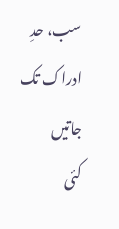سب، حدِ ادراک تک جاتیں
کئی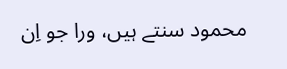محمود سنتے ہیں، ورا جو اِن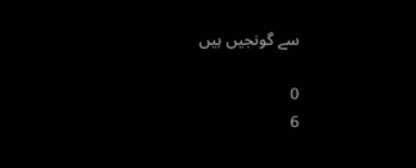سے گونجیں ہیں

0
6